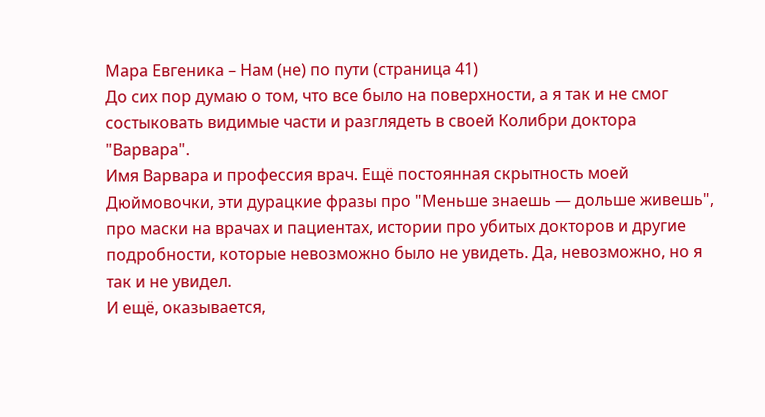Мара Евгеника – Нам (не) по пути (страница 41)
До сих пор думаю о том, что все было на поверхности, а я так и не смог состыковать видимые части и разглядеть в своей Колибри доктора "Варвара".
Имя Варвара и профессия врач. Ещё постоянная скрытность моей Дюймовочки, эти дурацкие фразы про "Меньше знаешь — дольше живешь", про маски на врачах и пациентах, истории про убитых докторов и другие подробности, которые невозможно было не увидеть. Да, невозможно, но я так и не увидел.
И ещё, оказывается,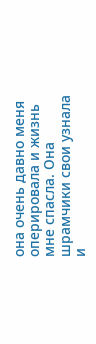она очень давно меня оперировала и жизнь мне спасла. Она шрамчики свои узнала и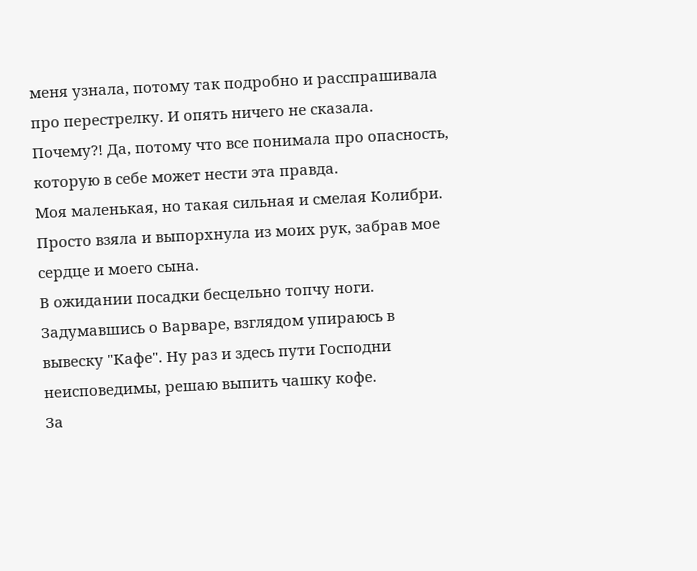меня узнала, потому так подробно и расспрашивала про перестрелку. И опять ничего не сказала. Почему?! Да, потому что все понимала про опасность, которую в себе может нести эта правда.
Моя маленькая, но такая сильная и смелая Колибри. Просто взяла и выпорхнула из моих рук, забрав мое сердце и моего сына.
В ожидании посадки бесцельно топчу ноги. Задумавшись о Варваре, взглядом упираюсь в вывеску "Кафе". Ну раз и здесь пути Господни неисповедимы, решаю выпить чашку кофе.
За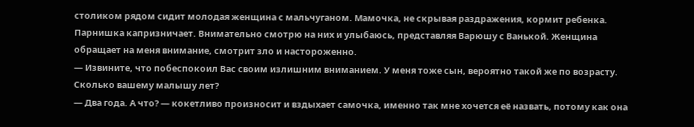столиком рядом сидит молодая женщина с мальчуганом. Мамочка, не скрывая раздражения, кормит ребенка. Парнишка капризничает. Внимательно смотрю на них и улыбаюсь, представляя Варюшу с Ванькой. Женщина обращает на меня внимание, смотрит зло и настороженно.
— Извините, что побеспокоил Вас своим излишним вниманием. У меня тоже сын, вероятно такой же по возрасту. Сколько вашему малышу лет?
— Два года. А что? — кокетливо произносит и вздыхает самочка, именно так мне хочется её назвать, потому как она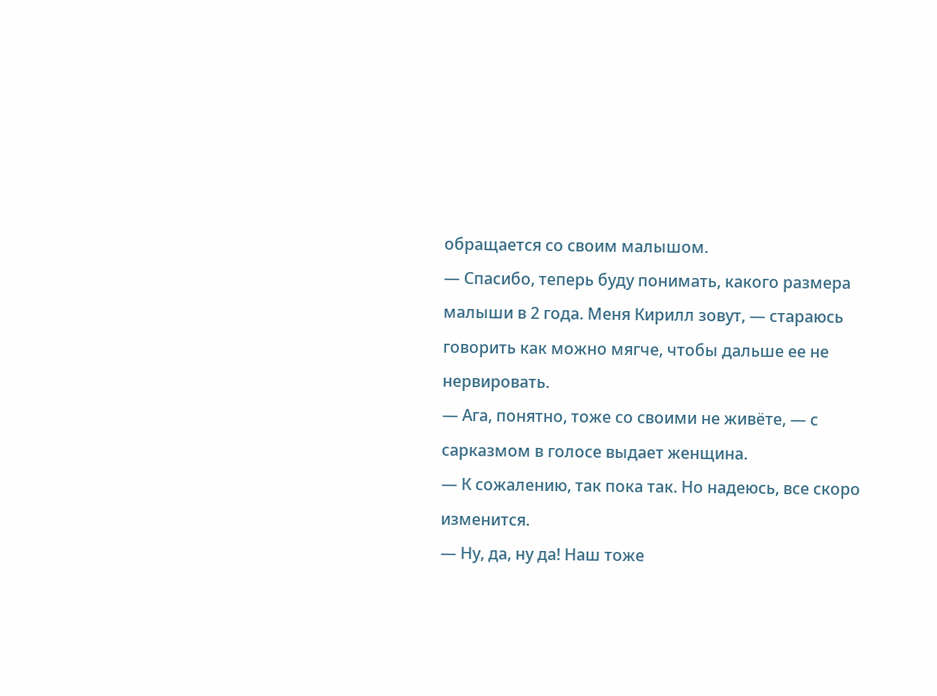обращается со своим малышом.
— Спасибо, теперь буду понимать, какого размера малыши в 2 года. Меня Кирилл зовут, — стараюсь говорить как можно мягче, чтобы дальше ее не нервировать.
— Ага, понятно, тоже со своими не живёте, — с сарказмом в голосе выдает женщина.
— К сожалению, так пока так. Но надеюсь, все скоро изменится.
— Ну, да, ну да! Наш тоже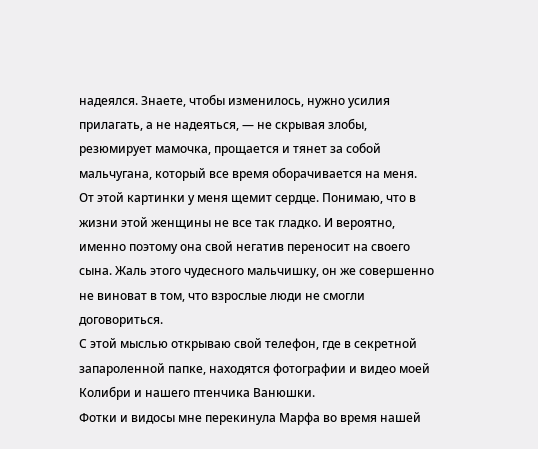надеялся. Знаете, чтобы изменилось, нужно усилия прилагать, а не надеяться, — не скрывая злобы, резюмирует мамочка, прощается и тянет за собой мальчугана, который все время оборачивается на меня.
От этой картинки у меня щемит сердце. Понимаю, что в жизни этой женщины не все так гладко. И вероятно, именно поэтому она свой негатив переносит на своего сына. Жаль этого чудесного мальчишку, он же совершенно не виноват в том, что взрослые люди не смогли договориться.
С этой мыслью открываю свой телефон, где в секретной запароленной папке, находятся фотографии и видео моей Колибри и нашего птенчика Ванюшки.
Фотки и видосы мне перекинула Марфа во время нашей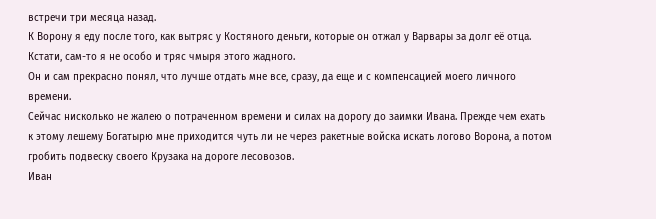встречи три месяца назад.
К Ворону я еду после того, как вытряс у Костяного деньги, которые он отжал у Варвары за долг её отца. Кстати, сам-то я не особо и тряс чмыря этого жадного.
Он и сам прекрасно понял, что лучше отдать мне все, сразу, да еще и с компенсацией моего личного времени.
Сейчас нисколько не жалею о потраченном времени и силах на дорогу до заимки Ивана. Прежде чем ехать к этому лешему Богатырю мне приходится чуть ли не через ракетные войска искать логово Ворона, а потом гробить подвеску своего Крузака на дороге лесовозов.
Иван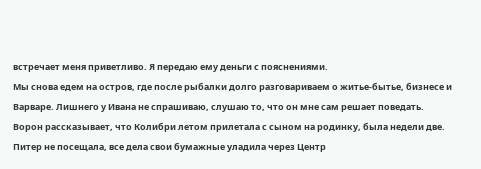встречает меня приветливо. Я передаю ему деньги с пояснениями.
Мы снова едем на остров, где после рыбалки долго разговариваем о житье-бытье, бизнесе и Варваре. Лишнего у Ивана не спрашиваю, слушаю то, что он мне сам решает поведать.
Ворон рассказывает, что Колибри летом прилетала с сыном на родинку, была недели две. Питер не посещала, все дела свои бумажные уладила через Центр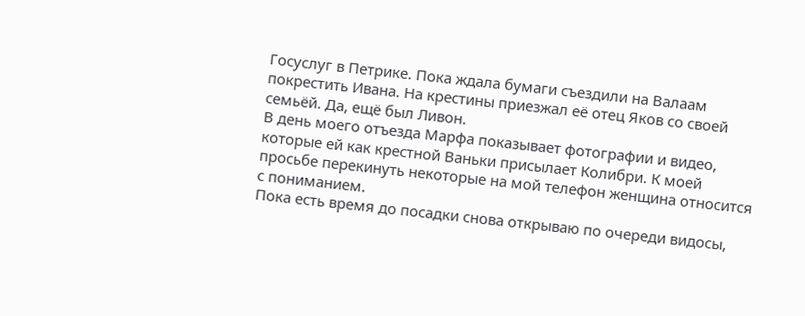Госуслуг в Петрике. Пока ждала бумаги съездили на Валаам покрестить Ивана. На крестины приезжал её отец Яков со своей семьёй. Да, ещё был Ливон.
В день моего отъезда Марфа показывает фотографии и видео, которые ей как крестной Ваньки присылает Колибри. К моей просьбе перекинуть некоторые на мой телефон женщина относится с пониманием.
Пока есть время до посадки снова открываю по очереди видосы,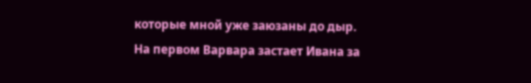которые мной уже заюзаны до дыр.
На первом Варвара застает Ивана за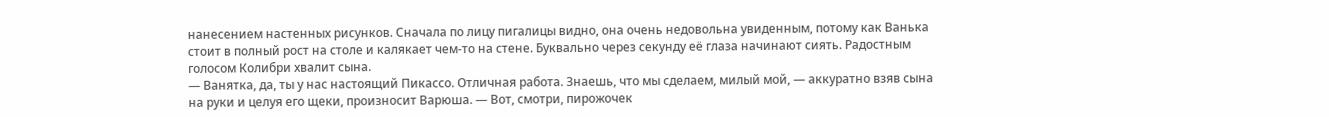нанесением настенных рисунков. Сначала по лицу пигалицы видно, она очень недовольна увиденным, потому как Ванька стоит в полный рост на столе и калякает чем-то на стене. Буквально через секунду её глаза начинают сиять. Радостным голосом Колибри хвалит сына.
— Ванятка, да, ты у нас настоящий Пикассо. Отличная работа. Знаешь, что мы сделаем, милый мой, — аккуратно взяв сына на руки и целуя его щеки, произносит Варюша. — Вот, смотри, пирожочек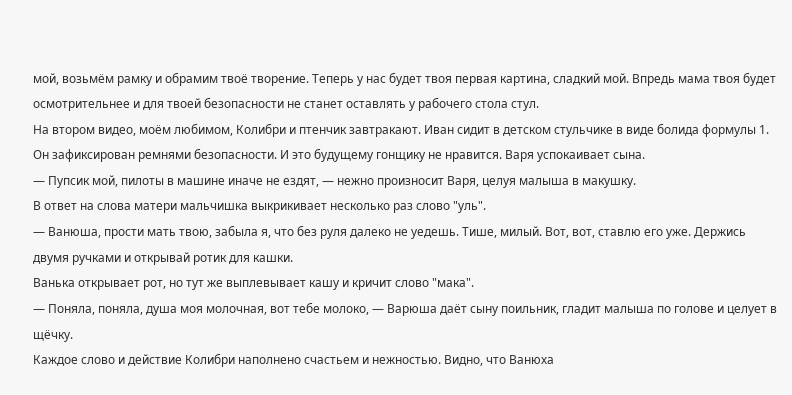мой, возьмём рамку и обрамим твоё творение. Теперь у нас будет твоя первая картина, сладкий мой. Впредь мама твоя будет осмотрительнее и для твоей безопасности не станет оставлять у рабочего стола стул.
На втором видео, моём любимом, Колибри и птенчик завтракают. Иван сидит в детском стульчике в виде болида формулы 1. Он зафиксирован ремнями безопасности. И это будущему гонщику не нравится. Варя успокаивает сына.
— Пупсик мой, пилоты в машине иначе не ездят, — нежно произносит Варя, целуя малыша в макушку.
В ответ на слова матери мальчишка выкрикивает несколько раз слово "уль".
— Ванюша, прости мать твою, забыла я, что без руля далеко не уедешь. Тише, милый. Вот, вот, ставлю его уже. Держись двумя ручками и открывай ротик для кашки.
Ванька открывает рот, но тут же выплевывает кашу и кричит слово "мака".
— Поняла, поняла, душа моя молочная, вот тебе молоко, — Варюша даёт сыну поильник, гладит малыша по голове и целует в щёчку.
Каждое слово и действие Колибри наполнено счастьем и нежностью. Видно, что Ванюха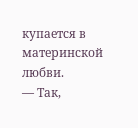купается в материнской любви.
— Так,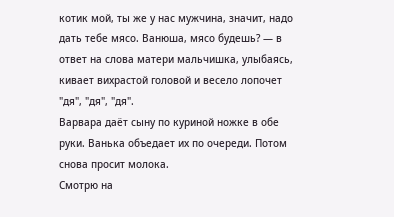котик мой, ты же у нас мужчина, значит, надо дать тебе мясо. Ванюша, мясо будешь? — в ответ на слова матери мальчишка, улыбаясь, кивает вихрастой головой и весело лопочет "дя", "дя", "дя".
Варвара даёт сыну по куриной ножке в обе руки. Ванька объедает их по очереди. Потом снова просит молока.
Смотрю на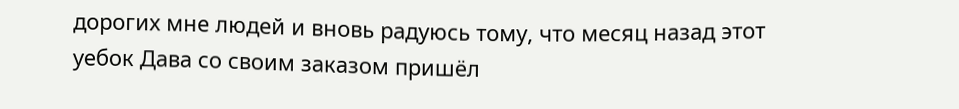дорогих мне людей и вновь радуюсь тому, что месяц назад этот уебок Дава со своим заказом пришёл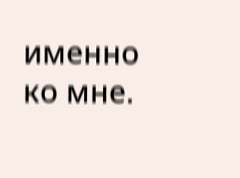именно ко мне.